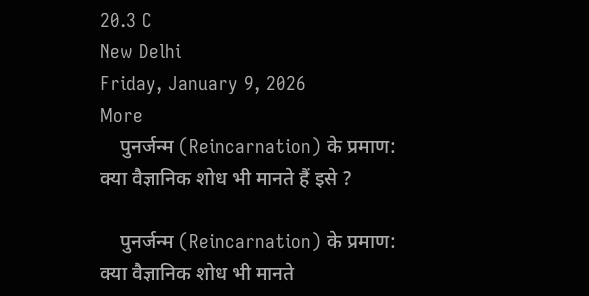20.3 C
New Delhi
Friday, January 9, 2026
More
    पुनर्जन्म (Reincarnation) के प्रमाण: क्या वैज्ञानिक शोध भी मानते हैं इसे ?

    पुनर्जन्म (Reincarnation) के प्रमाण: क्या वैज्ञानिक शोध भी मानते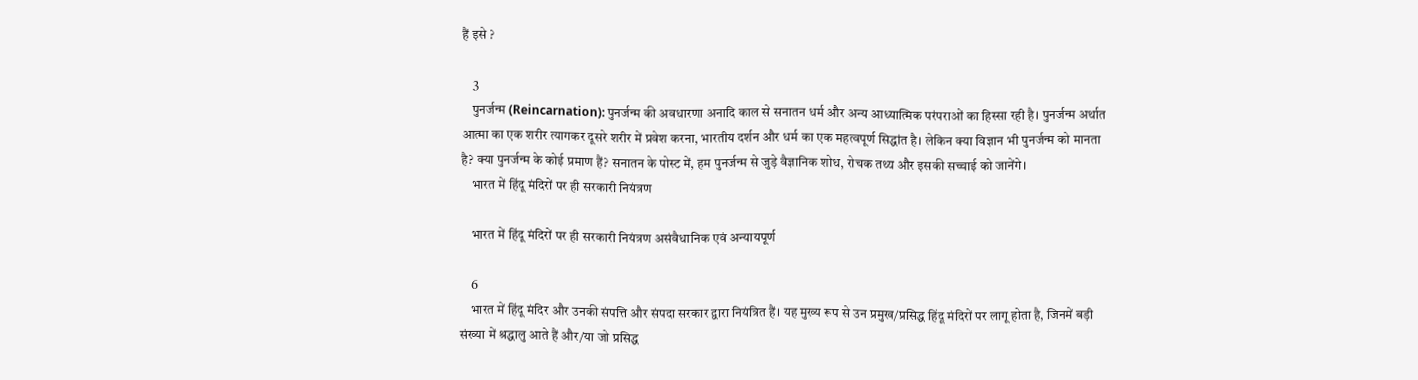हैं इसे ?

    3
    पुनर्जन्म (Reincarnation): पुनर्जन्म की अवधारणा अनादि काल से सनातन धर्म और अन्य आध्यात्मिक परंपराओं का हिस्सा रही है। पुनर्जन्म अर्थात आत्मा का एक शरीर त्यागकर दूसरे शरीर में प्रवेश करना, भारतीय दर्शन और धर्म का एक महत्वपूर्ण सिद्धांत है। लेकिन क्या विज्ञान भी पुनर्जन्म को मानता है? क्या पुनर्जन्म के कोई प्रमाण हैं? सनातन के पोस्ट में, हम पुनर्जन्म से जुड़े वैज्ञानिक शोध, रोचक तथ्य और इसकी सच्चाई को जानेंगे।
    भारत में हिंदू मंदिरों पर ही सरकारी नियंत्रण

    भारत में हिंदू मंदिरों पर ही सरकारी नियंत्रण असंवैधानिक एवं अन्यायपूर्ण

    6
    भारत में हिंदू मंदिर और उनकी संपत्ति और संपदा सरकार द्वारा नियंत्रित हैं। यह मुख्य रूप से उन प्रमुख/प्रसिद्ध हिंदू मंदिरों पर लागू होता है, जिनमें बड़ी संख्या में श्रद्धालु आते हैं और/या जो प्रसिद्ध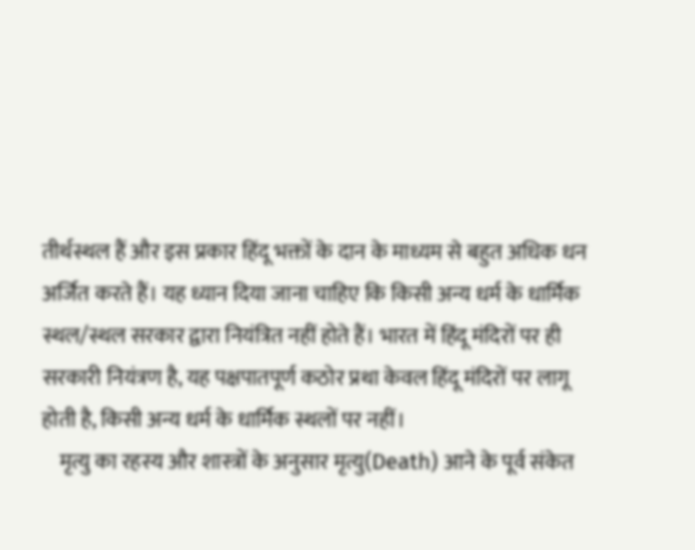तीर्थस्थल हैं और इस प्रकार हिंदू भक्तों के दान के माध्यम से बहुत अधिक धन अर्जित करते हैं। यह ध्यान दिया जाना चाहिए कि किसी अन्य धर्म के धार्मिक स्थल/स्थल सरकार द्वारा नियंत्रित नहीं होते हैं। भारत में हिंदू मंदिरों पर ही सरकारी नियंत्रण है, यह पक्षपातपूर्ण कठोर प्रथा केवल हिंदू मंदिरों पर लागू होती है, किसी अन्य धर्म के धार्मिक स्थलों पर नहीं।
    मृत्यु का रहस्य और शास्त्रों के अनुसार मृत्यु(Death) आने के पूर्व संकेत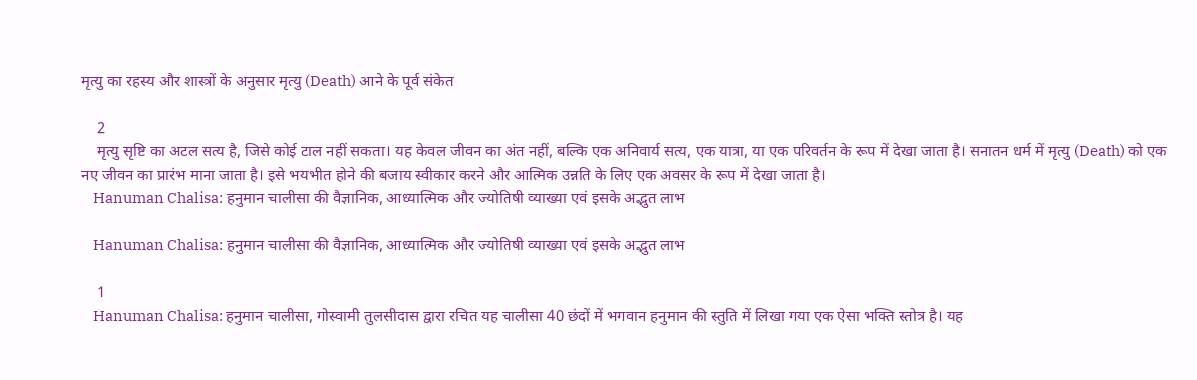मृत्यु का रहस्य और शास्त्रों के अनुसार मृत्यु (Death) आने के पूर्व संकेत

    2
    मृत्यु सृष्टि का अटल सत्य है, जिसे कोई टाल नहीं सकता। यह केवल जीवन का अंत नहीं, बल्कि एक अनिवार्य सत्य, एक यात्रा, या एक परिवर्तन के रूप में देखा जाता है। सनातन धर्म में मृत्यु (Death) को एक नए जीवन का प्रारंभ माना जाता है। इसे भयभीत होने की बजाय स्वीकार करने और आत्मिक उन्नति के लिए एक अवसर के रूप में देखा जाता है।
    Hanuman Chalisa: हनुमान चालीसा की वैज्ञानिक, आध्यात्मिक और ज्योतिषी व्याख्या एवं इसके अद्भुत लाभ

    Hanuman Chalisa: हनुमान चालीसा की वैज्ञानिक, आध्यात्मिक और ज्योतिषी व्याख्या एवं इसके अद्भुत लाभ

    1
    Hanuman Chalisa: हनुमान चालीसा, गोस्वामी तुलसीदास द्वारा रचित यह चालीसा 40 छंदों में भगवान हनुमान की स्तुति में लिखा गया एक ऐसा भक्ति स्तोत्र है। यह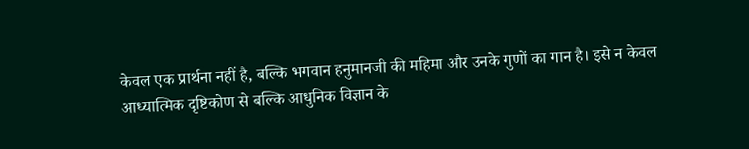केवल एक प्रार्थना नहीं है, बल्कि भगवान हनुमानजी की महिमा और उनके गुणों का गान है। इसे न केवल आध्यात्मिक दृष्टिकोण से बल्कि आधुनिक विज्ञान के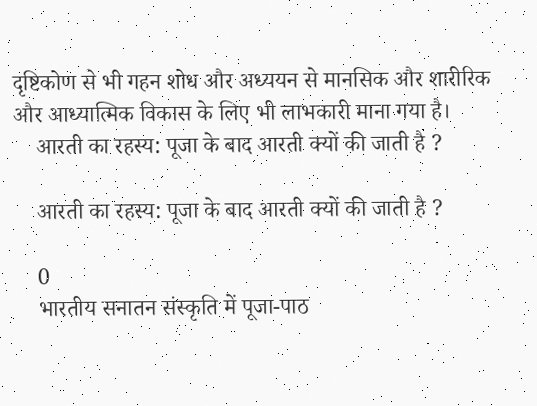दृष्टिकोण से भी गहन शोध और अध्ययन से मानसिक और शारीरिक और आध्यात्मिक विकास के लिए भी लाभकारी माना गया है।
    आरती का रहस्य: पूजा के बाद आरती क्यों की जाती है ?

    आरती का रहस्य: पूजा के बाद आरती क्यों की जाती है ?

    0
    भारतीय सनातन संस्कृति में पूजा-पाठ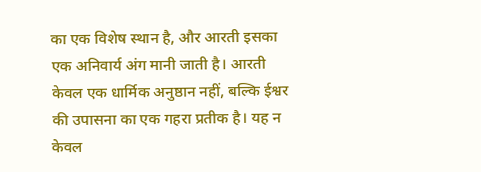का एक विशेष स्थान है, और आरती इसका एक अनिवार्य अंग मानी जाती है। आरती केवल एक धार्मिक अनुष्ठान नहीं, बल्कि ईश्वर की उपासना का एक गहरा प्रतीक है। यह न केवल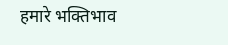हमारे भक्तिभाव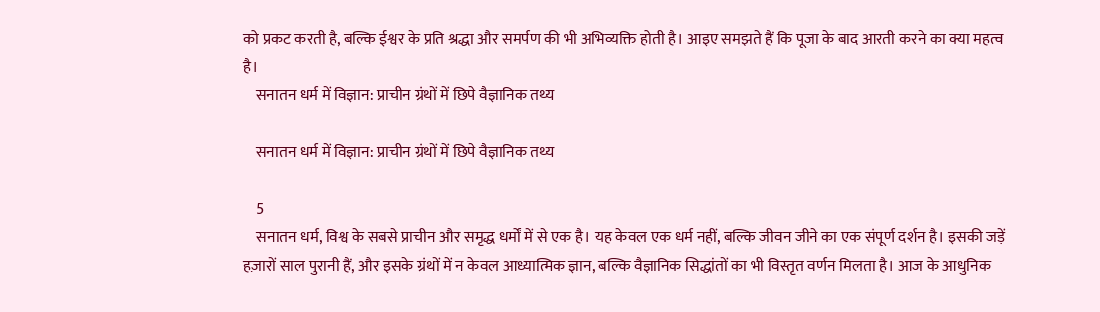को प्रकट करती है, बल्कि ईश्वर के प्रति श्रद्धा और समर्पण की भी अभिव्यक्ति होती है। आइए समझते हैं कि पूजा के बाद आरती करने का क्या महत्व है।
    सनातन धर्म में विज्ञान: प्राचीन ग्रंथों में छिपे वैज्ञानिक तथ्य

    सनातन धर्म में विज्ञान: प्राचीन ग्रंथों में छिपे वैज्ञानिक तथ्य

    5
    सनातन धर्म, विश्व के सबसे प्राचीन और समृद्ध धर्मों में से एक है। यह केवल एक धर्म नहीं, बल्कि जीवन जीने का एक संपूर्ण दर्शन है। इसकी जड़ें हज़ारों साल पुरानी हैं, और इसके ग्रंथों में न केवल आध्यात्मिक ज्ञान, बल्कि वैज्ञानिक सिद्धांतों का भी विस्तृत वर्णन मिलता है। आज के आधुनिक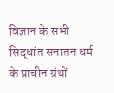विज्ञान के सभी सिद्धांत सनातन धर्म के प्राचीन ग्रंथों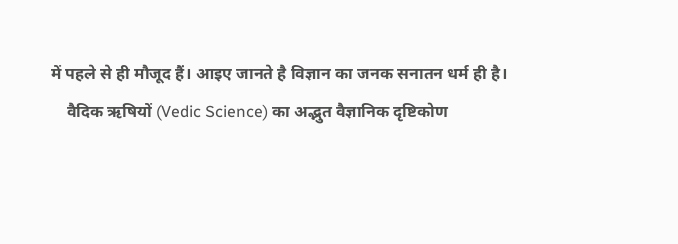में पहले से ही मौजूद हैं। आइए जानते है विज्ञान का जनक सनातन धर्म ही है।
    वैदिक ऋषियों (Vedic Science) का अद्भुत वैज्ञानिक दृष्टिकोण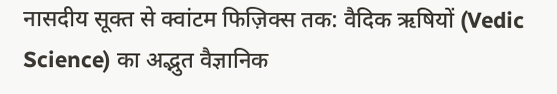नासदीय सूक्त से क्वांटम फिज़िक्स तक: वैदिक ऋषियों (Vedic Science) का अद्भुत वैज्ञानिक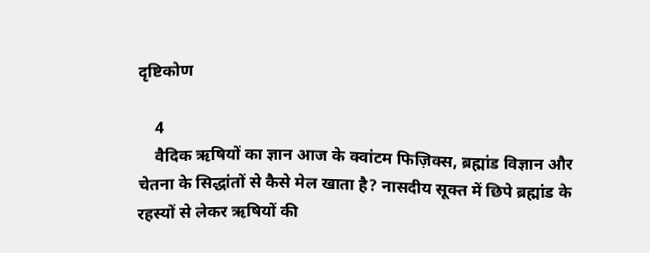दृष्टिकोण

    4
    वैदिक ऋषियों का ज्ञान आज के क्वांटम फिज़िक्स, ब्रह्मांड विज्ञान और चेतना के सिद्धांतों से कैसे मेल खाता है? नासदीय सूक्त में छिपे ब्रह्मांड के रहस्यों से लेकर ऋषियों की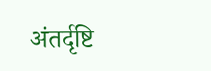अंतर्दृष्टि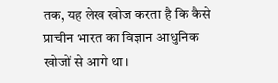तक, यह लेख खोज करता है कि कैसे प्राचीन भारत का विज्ञान आधुनिक खोजों से आगे था।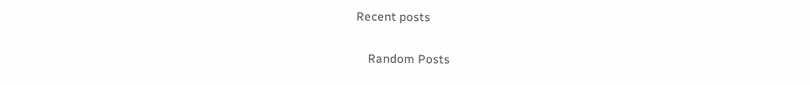Recent posts

    Random Posts